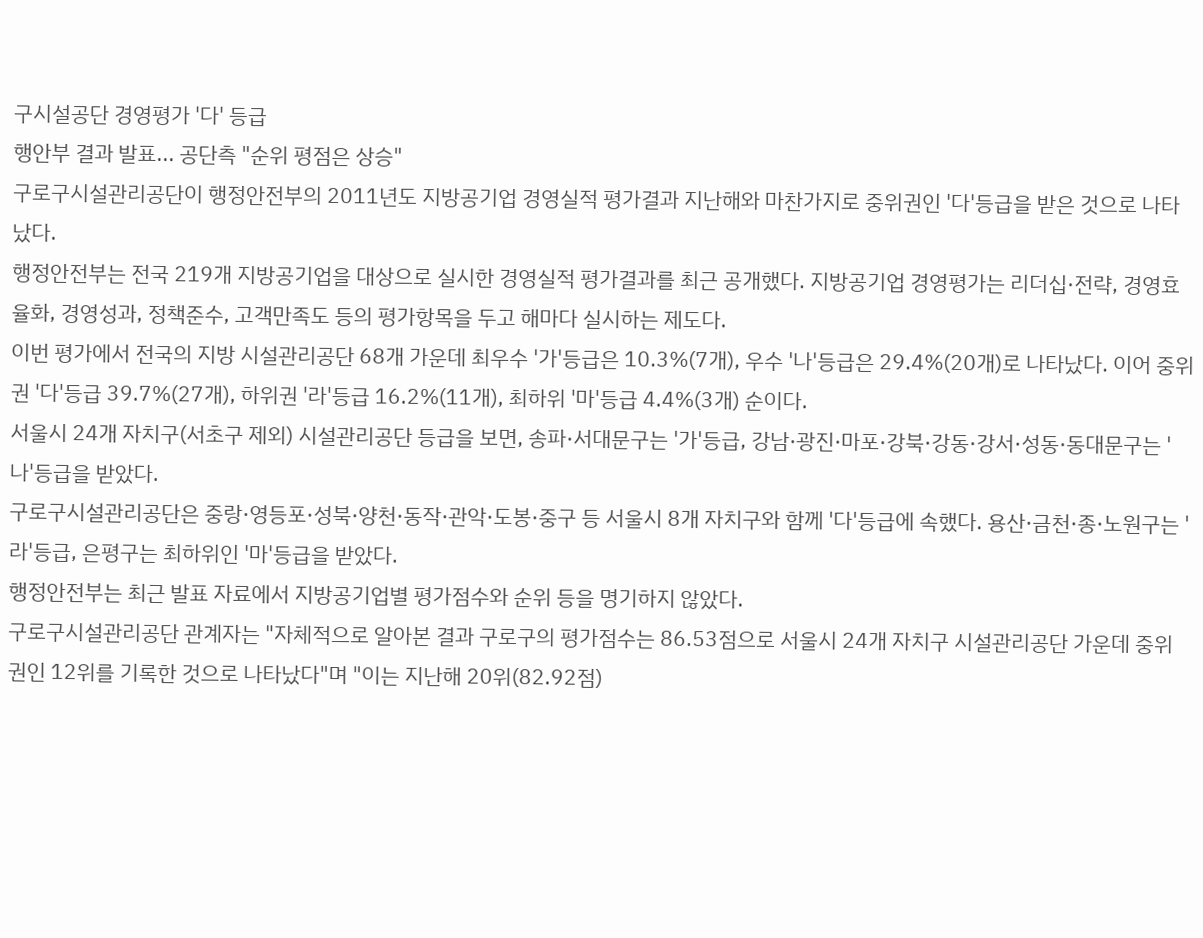구시설공단 경영평가 '다' 등급
행안부 결과 발표... 공단측 "순위 평점은 상승"
구로구시설관리공단이 행정안전부의 2011년도 지방공기업 경영실적 평가결과 지난해와 마찬가지로 중위권인 '다'등급을 받은 것으로 나타났다.
행정안전부는 전국 219개 지방공기업을 대상으로 실시한 경영실적 평가결과를 최근 공개했다. 지방공기업 경영평가는 리더십·전략, 경영효율화, 경영성과, 정책준수, 고객만족도 등의 평가항목을 두고 해마다 실시하는 제도다.
이번 평가에서 전국의 지방 시설관리공단 68개 가운데 최우수 '가'등급은 10.3%(7개), 우수 '나'등급은 29.4%(20개)로 나타났다. 이어 중위권 '다'등급 39.7%(27개), 하위권 '라'등급 16.2%(11개), 최하위 '마'등급 4.4%(3개) 순이다.
서울시 24개 자치구(서초구 제외) 시설관리공단 등급을 보면, 송파·서대문구는 '가'등급, 강남·광진·마포·강북·강동·강서·성동·동대문구는 '나'등급을 받았다.
구로구시설관리공단은 중랑·영등포·성북·양천·동작·관악·도봉·중구 등 서울시 8개 자치구와 함께 '다'등급에 속했다. 용산·금천·종·노원구는 '라'등급, 은평구는 최하위인 '마'등급을 받았다.
행정안전부는 최근 발표 자료에서 지방공기업별 평가점수와 순위 등을 명기하지 않았다.
구로구시설관리공단 관계자는 "자체적으로 알아본 결과 구로구의 평가점수는 86.53점으로 서울시 24개 자치구 시설관리공단 가운데 중위권인 12위를 기록한 것으로 나타났다"며 "이는 지난해 20위(82.92점)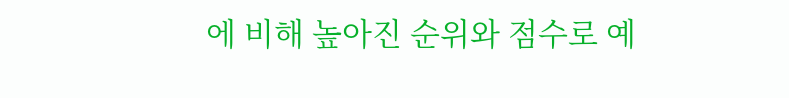에 비해 높아진 순위와 점수로 예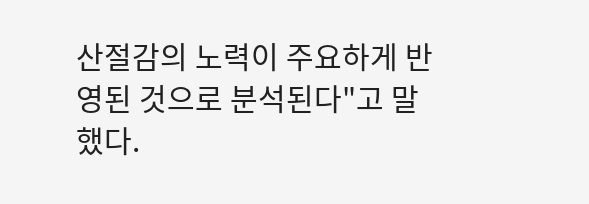산절감의 노력이 주요하게 반영된 것으로 분석된다"고 말했다.